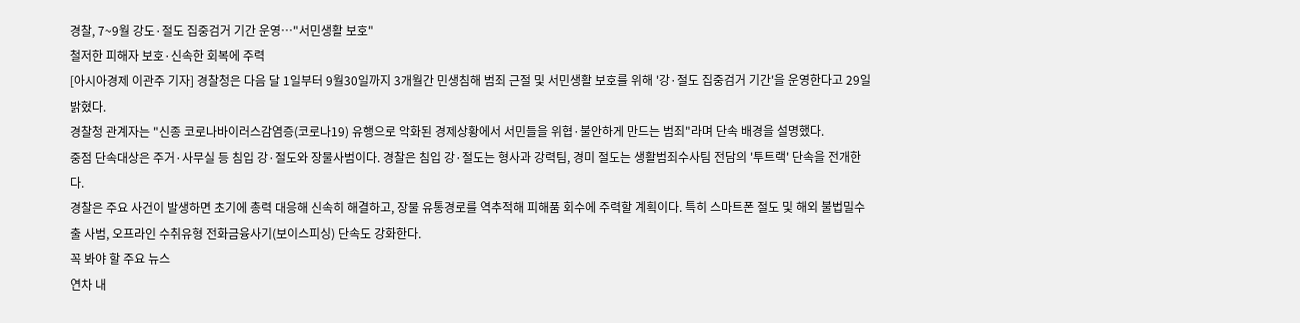경찰, 7~9월 강도·절도 집중검거 기간 운영…"서민생활 보호"
철저한 피해자 보호·신속한 회복에 주력
[아시아경제 이관주 기자] 경찰청은 다음 달 1일부터 9월30일까지 3개월간 민생침해 범죄 근절 및 서민생활 보호를 위해 '강·절도 집중검거 기간'을 운영한다고 29일 밝혔다.
경찰청 관계자는 "신종 코로나바이러스감염증(코로나19) 유행으로 악화된 경제상황에서 서민들을 위협·불안하게 만드는 범죄"라며 단속 배경을 설명했다.
중점 단속대상은 주거·사무실 등 침입 강·절도와 장물사범이다. 경찰은 침입 강·절도는 형사과 강력팀, 경미 절도는 생활범죄수사팀 전담의 '투트랙' 단속을 전개한다.
경찰은 주요 사건이 발생하면 초기에 총력 대응해 신속히 해결하고, 장물 유통경로를 역추적해 피해품 회수에 주력할 계획이다. 특히 스마트폰 절도 및 해외 불법밀수출 사범, 오프라인 수취유형 전화금융사기(보이스피싱) 단속도 강화한다.
꼭 봐야 할 주요 뉴스
연차 내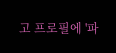고 프로필에 '파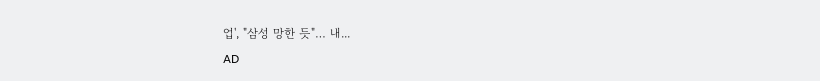업', "삼성 망한 듯"… 내...
AD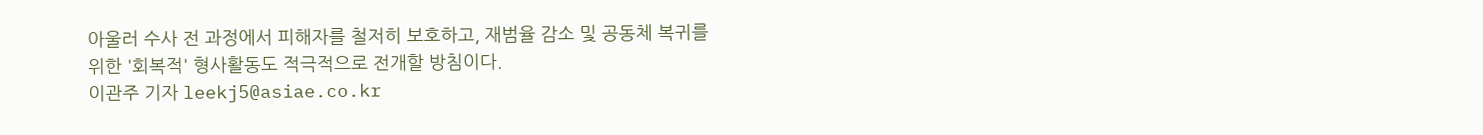아울러 수사 전 과정에서 피해자를 철저히 보호하고, 재범율 감소 및 공동체 복귀를 위한 '회복적' 형사활동도 적극적으로 전개할 방침이다.
이관주 기자 leekj5@asiae.co.kr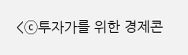<ⓒ투자가를 위한 경제콘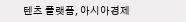텐츠 플랫폼, 아시아경제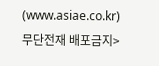(www.asiae.co.kr) 무단전재 배포금지>